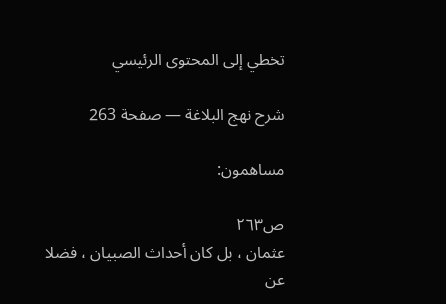تخطي إلى المحتوى الرئيسي

شرح نهج البلاغة — صفحة 263

مساهمون:

ص٢٦٣
عثمان ، بل كان أحداث الصبيان ، فضلا عن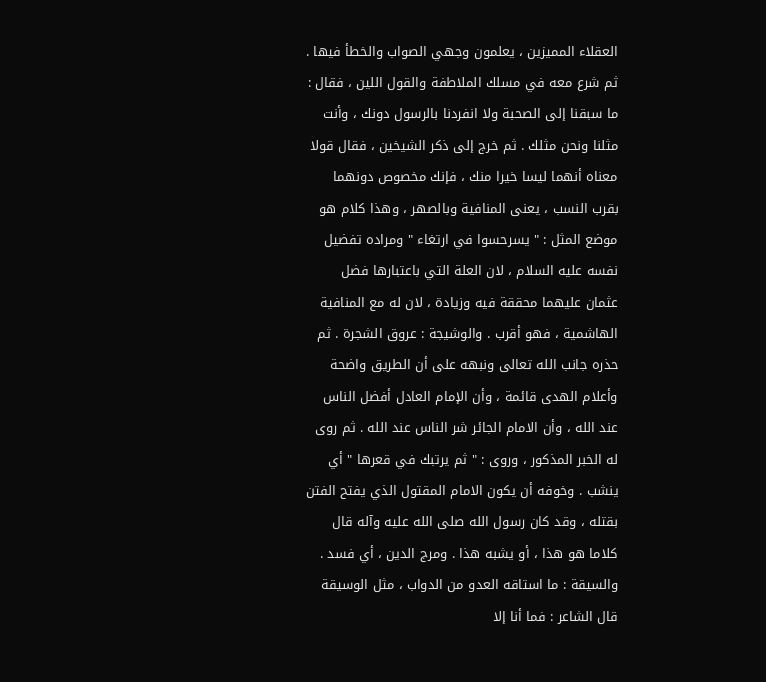العقلاء المميزين ، يعلمون وجهي الصواب والخطأ فيها . ثم شرع معه في مسلك الملاطفة والقول اللين ، فقال : ما سبقنا إلى الصحبة ولا انفردنا بالرسول دونك ، وأنت مثلنا ونحن مثلك . ثم خرج إلى ذكر الشيخين ، فقال قولا معناه أنهما ليسا خيرا منك ، فإنك مخصوص دونهما بقرب النسب ، يعنى المنافية وبالصهر ، وهذا كلام هو موضع المثل : " يسرحسوا في ارتغاء " ومراده تفضيل نفسه عليه السلام ، لان العلة التي باعتبارها فضل عثمان عليهما محققة فيه وزيادة ، لان له مع المنافية الهاشمية ، فهو أقرب . والوشيجة : عروق الشجرة . ثم حذره جانب الله تعالى ونبهه على أن الطريق واضحة وأعلام الهدى قائمة ، وأن الإمام العادل أفضل الناس عند الله ، وأن الامام الجائر شر الناس عند الله . ثم روى له الخبر المذكور ، وروى : " ثم يرتبك في قعرها " أي ينشب . وخوفه أن يكون الامام المقتول الذي يفتح الفتن بقتله ، وقد كان رسول الله صلى الله عليه وآله قال كلاما هو هذا ، أو يشبه هذا . ومرج الدين ، أي فسد . والسيقة : ما استاقه العدو من الدواب ، مثل الوسيقة قال الشاعر : فما أنا إلا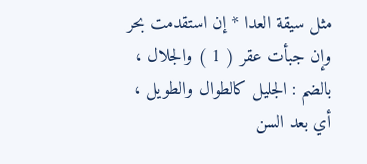مثل سيقة العدا * إن استقدمت بحر وإن جبأت عقر ( 1 ) والجلال ، بالضم : الجليل كالطوال والطويل ، أي بعد السن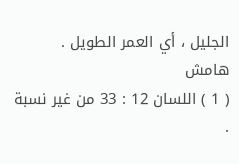الجليل ، أي العمر الطويل .
هامش
( 1 ) اللسان 12 : 33 من غير نسبة .